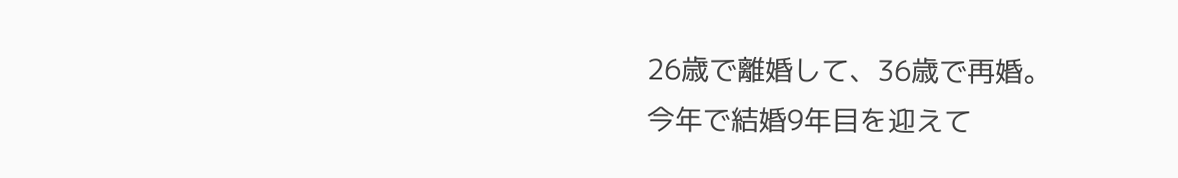26歳で離婚して、36歳で再婚。
今年で結婚9年目を迎えて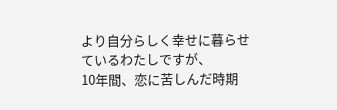より自分らしく幸せに暮らせているわたしですが、
10年間、恋に苦しんだ時期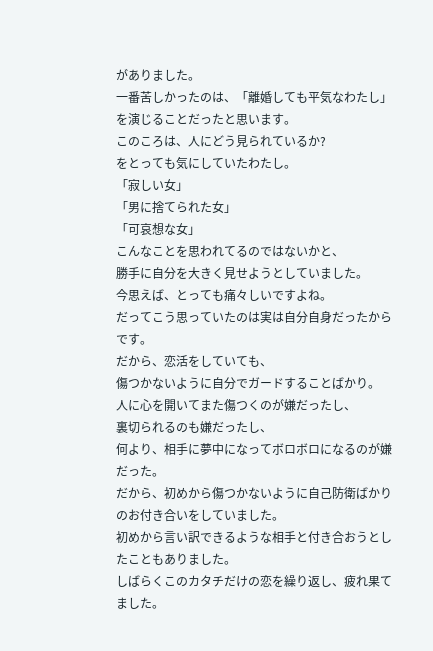がありました。
一番苦しかったのは、「離婚しても平気なわたし」を演じることだったと思います。
このころは、人にどう見られているか?
をとっても気にしていたわたし。
「寂しい女」
「男に捨てられた女」
「可哀想な女」
こんなことを思われてるのではないかと、
勝手に自分を大きく見せようとしていました。
今思えば、とっても痛々しいですよね。
だってこう思っていたのは実は自分自身だったからです。
だから、恋活をしていても、
傷つかないように自分でガードすることばかり。
人に心を開いてまた傷つくのが嫌だったし、
裏切られるのも嫌だったし、
何より、相手に夢中になってボロボロになるのが嫌だった。
だから、初めから傷つかないように自己防衛ばかりのお付き合いをしていました。
初めから言い訳できるような相手と付き合おうとしたこともありました。
しばらくこのカタチだけの恋を繰り返し、疲れ果てました。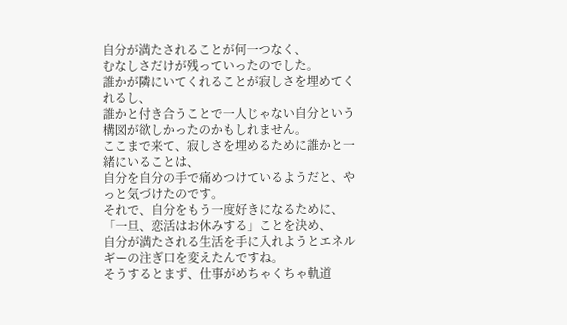自分が満たされることが何一つなく、
むなしさだけが残っていったのでした。
誰かが隣にいてくれることが寂しさを埋めてくれるし、
誰かと付き合うことで一人じゃない自分という構図が欲しかったのかもしれません。
ここまで来て、寂しさを埋めるために誰かと一緒にいることは、
自分を自分の手で痛めつけているようだと、やっと気づけたのです。
それで、自分をもう一度好きになるために、
「一旦、恋活はお休みする」ことを決め、
自分が満たされる生活を手に入れようとエネルギーの注ぎ口を変えたんですね。
そうするとまず、仕事がめちゃくちゃ軌道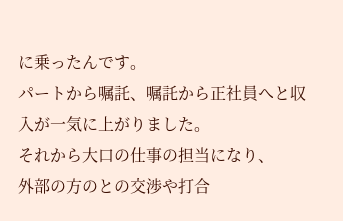に乗ったんです。
パートから嘱託、嘱託から正社員へと収入が一気に上がりました。
それから大口の仕事の担当になり、
外部の方のとの交渉や打合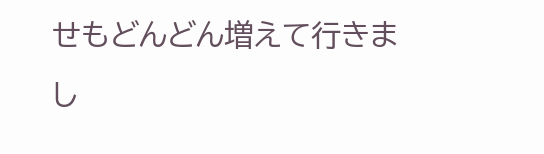せもどんどん増えて行きまし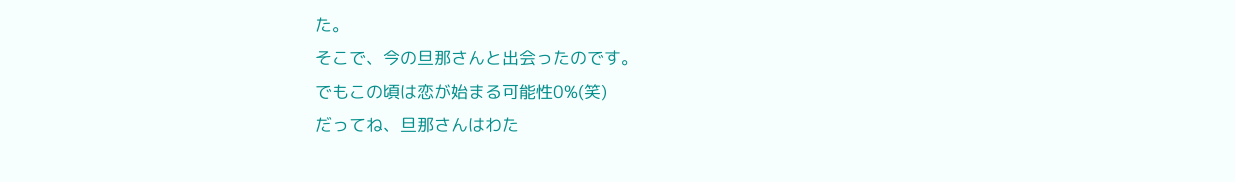た。
そこで、今の旦那さんと出会ったのです。
でもこの頃は恋が始まる可能性0%(笑)
だってね、旦那さんはわた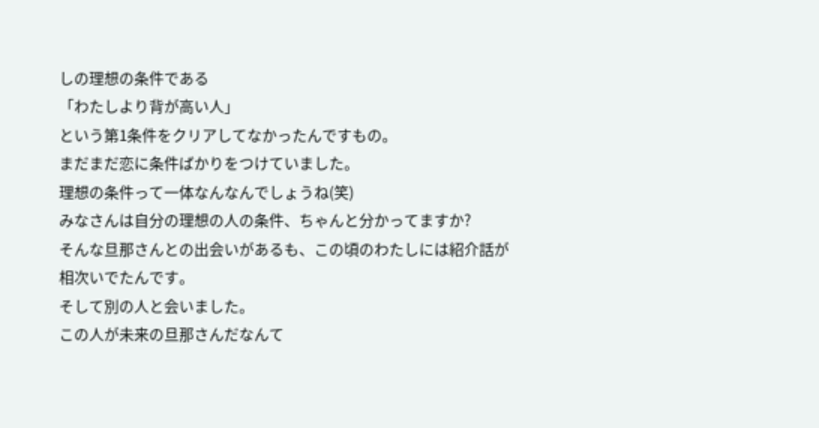しの理想の条件である
「わたしより背が高い人」
という第1条件をクリアしてなかったんですもの。
まだまだ恋に条件ばかりをつけていました。
理想の条件って一体なんなんでしょうね(笑)
みなさんは自分の理想の人の条件、ちゃんと分かってますか?
そんな旦那さんとの出会いがあるも、この頃のわたしには紹介話が相次いでたんです。
そして別の人と会いました。
この人が未来の旦那さんだなんて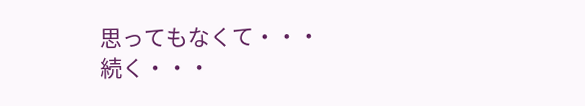思ってもなくて・・・
続く・・・